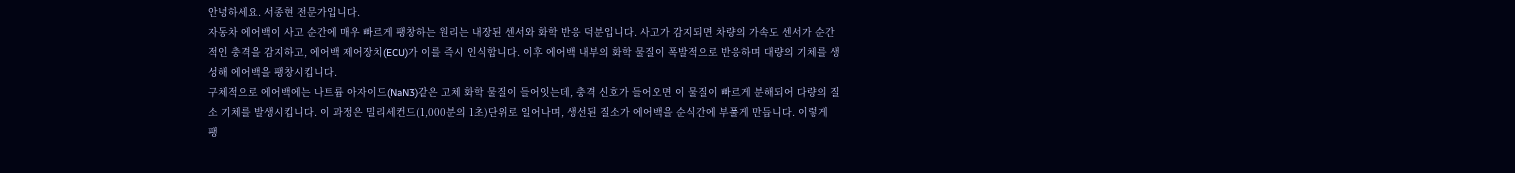안녕하세요. 서종현 전문가입니다.
자동차 에어백이 사고 순간에 매우 빠르게 팽창하는 원리는 내장된 센서와 화학 반응 덕분입니다. 사고가 감지되면 차량의 가속도 센서가 순간적인 충격을 감지하고, 에어백 제어장치(ECU)가 이를 즉시 인식합니다. 이후 에어백 내부의 화학 물질이 폭발적으로 반응하며 대량의 기체를 생성해 에어백을 팽창시킵니다.
구체적으로 에어백에는 나트륨 아자이드(NaN3)같은 고체 화학 물질이 들어잇는데, 충격 신호가 들어오면 이 물질이 빠르게 분해되어 다량의 질소 기체를 발생시킵니다. 이 과정은 밀리세컨드(1,000분의 1초)단위로 일어나며, 생선된 질소가 에어백을 순식간에 부풀게 만듭니다. 이렇게 팽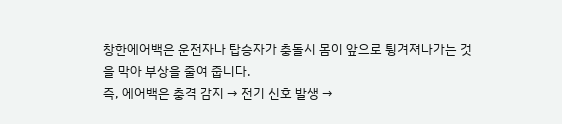창한에어백은 운전자나 탑승자가 충돌시 몸이 앞으로 튕겨져나가는 것을 막아 부상을 줄여 줍니다.
즉, 에어백은 충격 감지 → 전기 신호 발생 →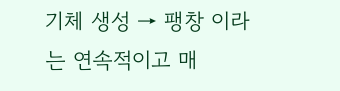기체 생성 → 팽창 이라는 연속적이고 매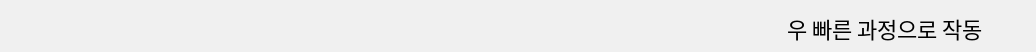우 빠른 과정으로 작동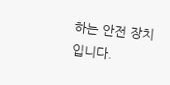하는 안전 장치입니다.